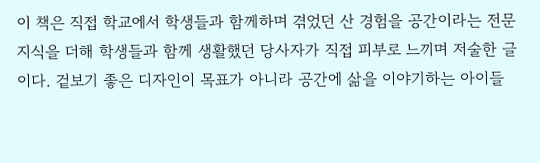이 책은 직접 학교에서 학생들과 함께하며 겪었던 산 경험을 공간이라는 전문 지식을 더해 학생들과 함께 생활했던 당사자가 직접 피부로 느끼며 저술한 글이다. 겉보기 좋은 디자인이 목표가 아니라 공간에 삶을 이야기하는 아이들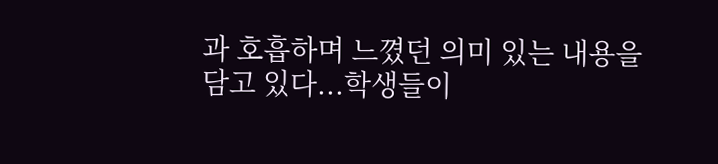과 호흡하며 느꼈던 의미 있는 내용을 담고 있다...학생들이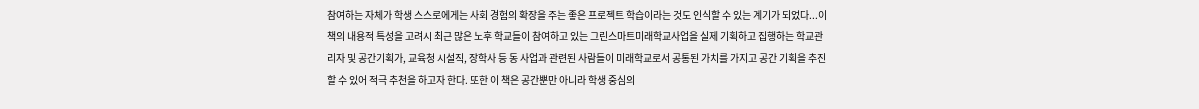참여하는 자체가 학생 스스로에게는 사회 경험의 확장을 주는 좋은 프로젝트 학습이라는 것도 인식할 수 있는 계기가 되었다...이 책의 내용적 특성을 고려시 최근 많은 노후 학교들이 참여하고 있는 그린스마트미래학교사업을 실제 기획하고 집행하는 학교관리자 및 공간기획가, 교육청 시설직, 장학사 등 동 사업과 관련된 사람들이 미래학교로서 공통된 가치를 가지고 공간 기획을 추진 할 수 있어 적극 추천을 하고자 한다. 또한 이 책은 공간뿐만 아니라 학생 중심의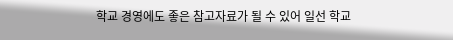학교 경영에도 좋은 참고자료가 될 수 있어 일선 학교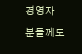경영자 분들께도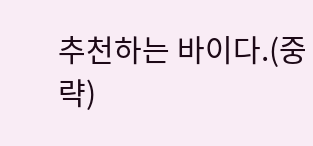추천하는 바이다.(중략)